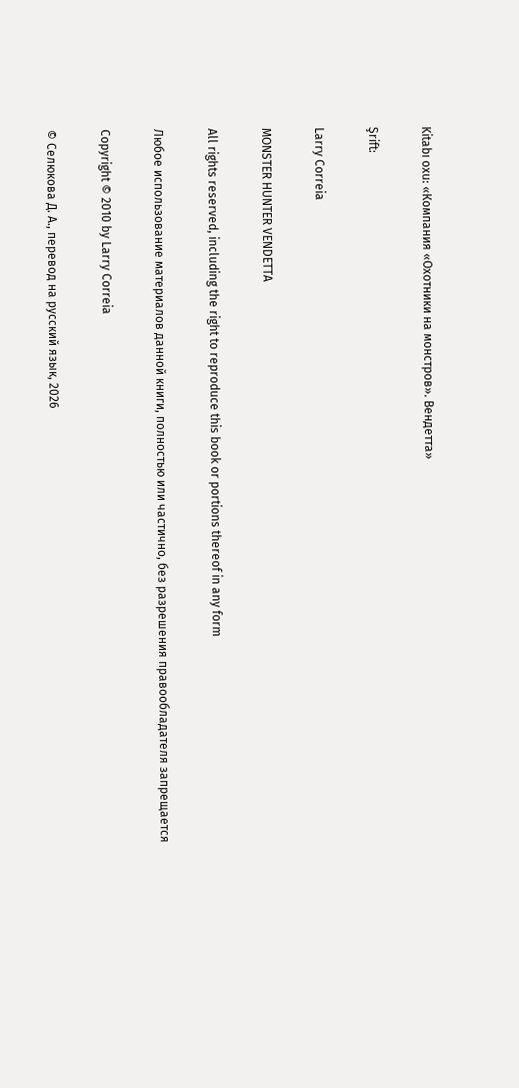Kitabı oxu: «Компания «Охотники на монстров». Вендетта»

Şrift:

Larry Correia

MONSTER HUNTER VENDETTA

All rights reserved, including the right to reproduce this book or portions thereof in any form

Любое использование материалов данной книги, полностью или частично, без разрешения правообладателя запрещается

Copyright © 2010 by Larry Correia

© Селюкова Д. А., перевод на русский язык, 2026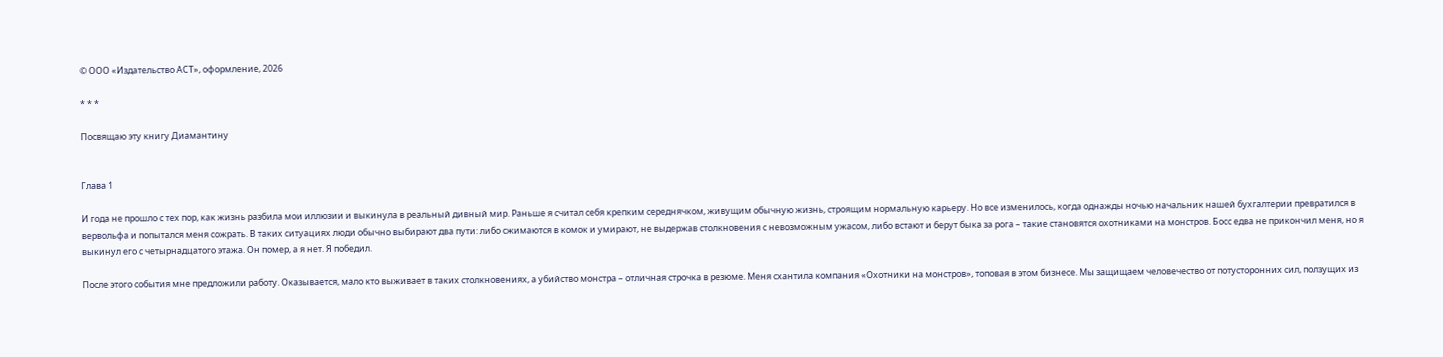© ООО «Издательство АСТ», оформление, 2026

* * *

Посвящаю эту книгу Диамантину


Глава 1

И года не прошло с тех пор, как жизнь разбила мои иллюзии и выкинула в реальный дивный мир. Раньше я считал себя крепким середнячком, живущим обычную жизнь, строящим нормальную карьеру. Но все изменилось, когда однажды ночью начальник нашей бухгалтерии превратился в вервольфа и попытался меня сожрать. В таких ситуациях люди обычно выбирают два пути: либо сжимаются в комок и умирают, не выдержав столкновения с невозможным ужасом, либо встают и берут быка за рога – такие становятся охотниками на монстров. Босс едва не прикончил меня, но я выкинул его с четырнадцатого этажа. Он помер, а я нет. Я победил.

После этого события мне предложили работу. Оказывается, мало кто выживает в таких столкновениях, а убийство монстра – отличная строчка в резюме. Меня схантила компания «Охотники на монстров», топовая в этом бизнесе. Мы защищаем человечество от потусторонних сил, ползущих из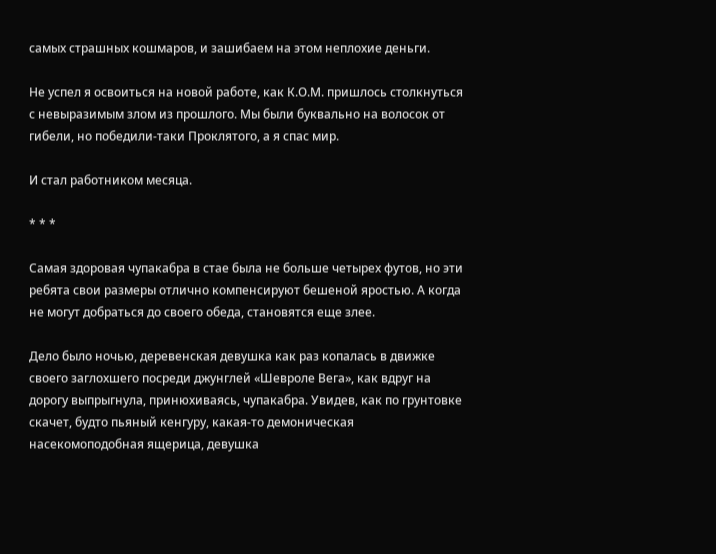самых страшных кошмаров, и зашибаем на этом неплохие деньги.

Не успел я освоиться на новой работе, как К.О.М. пришлось столкнуться с невыразимым злом из прошлого. Мы были буквально на волосок от гибели, но победили-таки Проклятого, а я спас мир.

И стал работником месяца.

* * *

Самая здоровая чупакабра в стае была не больше четырех футов, но эти ребята свои размеры отлично компенсируют бешеной яростью. А когда не могут добраться до своего обеда, становятся еще злее.

Дело было ночью, деревенская девушка как раз копалась в движке своего заглохшего посреди джунглей «Шевроле Вега», как вдруг на дорогу выпрыгнула, принюхиваясь, чупакабра. Увидев, как по грунтовке скачет, будто пьяный кенгуру, какая-то демоническая насекомоподобная ящерица, девушка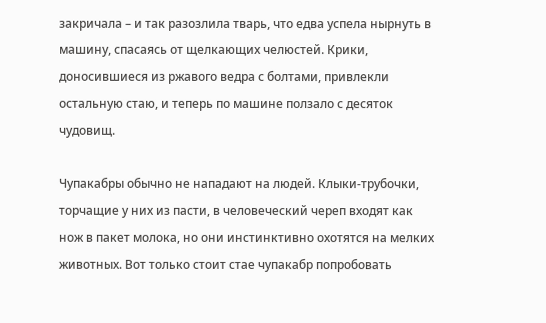закричала – и так разозлила тварь, что едва успела нырнуть в машину, спасаясь от щелкающих челюстей. Крики, доносившиеся из ржавого ведра с болтами, привлекли остальную стаю, и теперь по машине ползало с десяток чудовищ.

Чупакабры обычно не нападают на людей. Клыки-трубочки, торчащие у них из пасти, в человеческий череп входят как нож в пакет молока, но они инстинктивно охотятся на мелких животных. Вот только стоит стае чупакабр попробовать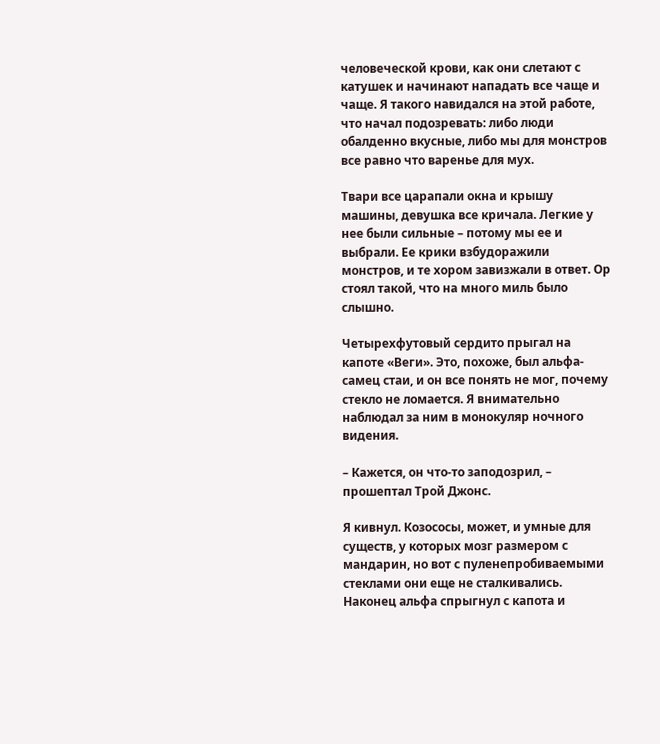человеческой крови, как они слетают с катушек и начинают нападать все чаще и чаще. Я такого навидался на этой работе, что начал подозревать: либо люди обалденно вкусные, либо мы для монстров все равно что варенье для мух.

Твари все царапали окна и крышу машины, девушка все кричала. Легкие у нее были сильные – потому мы ее и выбрали. Ее крики взбудоражили монстров, и те хором завизжали в ответ. Ор стоял такой, что на много миль было слышно.

Четырехфутовый сердито прыгал на капоте «Веги». Это, похоже, был альфа-самец стаи, и он все понять не мог, почему стекло не ломается. Я внимательно наблюдал за ним в монокуляр ночного видения.

– Кажется, он что-то заподозрил, – прошептал Трой Джонс.

Я кивнул. Козососы, может, и умные для существ, у которых мозг размером с мандарин, но вот с пуленепробиваемыми стеклами они еще не сталкивались. Наконец альфа спрыгнул с капота и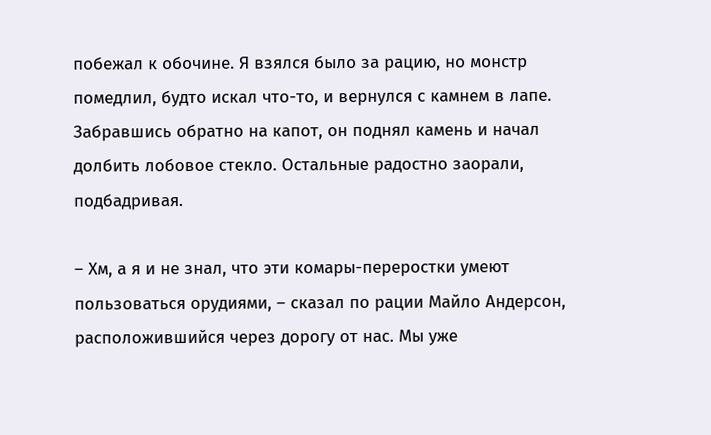побежал к обочине. Я взялся было за рацию, но монстр помедлил, будто искал что-то, и вернулся с камнем в лапе. Забравшись обратно на капот, он поднял камень и начал долбить лобовое стекло. Остальные радостно заорали, подбадривая.

– Хм, а я и не знал, что эти комары-переростки умеют пользоваться орудиями, – сказал по рации Майло Андерсон, расположившийся через дорогу от нас. Мы уже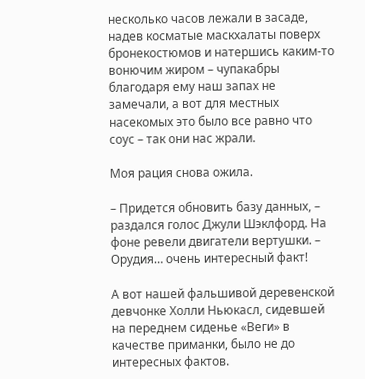несколько часов лежали в засаде, надев косматые маскхалаты поверх бронекостюмов и натершись каким-то вонючим жиром – чупакабры благодаря ему наш запах не замечали, а вот для местных насекомых это было все равно что соус – так они нас жрали.

Моя рация снова ожила.

– Придется обновить базу данных, – раздался голос Джули Шэклфорд. На фоне ревели двигатели вертушки. – Орудия… очень интересный факт!

А вот нашей фальшивой деревенской девчонке Холли Ньюкасл, сидевшей на переднем сиденье «Веги» в качестве приманки, было не до интересных фактов.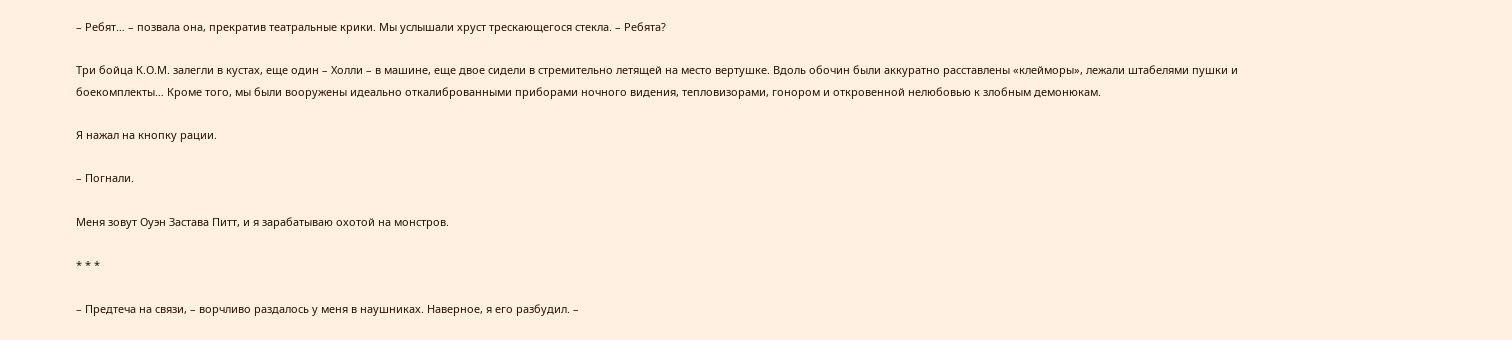– Ребят… – позвала она, прекратив театральные крики. Мы услышали хруст трескающегося стекла. – Ребята?

Три бойца К.О.М. залегли в кустах, еще один – Холли – в машине, еще двое сидели в стремительно летящей на место вертушке. Вдоль обочин были аккуратно расставлены «клейморы», лежали штабелями пушки и боекомплекты… Кроме того, мы были вооружены идеально откалиброванными приборами ночного видения, тепловизорами, гонором и откровенной нелюбовью к злобным демонюкам.

Я нажал на кнопку рации.

– Погнали.

Меня зовут Оуэн Застава Питт, и я зарабатываю охотой на монстров.

* * *

– Предтеча на связи, – ворчливо раздалось у меня в наушниках. Наверное, я его разбудил. –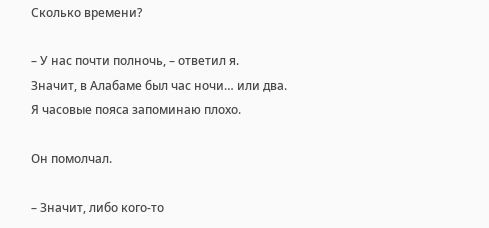Сколько времени?

– У нас почти полночь, – ответил я. Значит, в Алабаме был час ночи… или два. Я часовые пояса запоминаю плохо.

Он помолчал.

– Значит, либо кого-то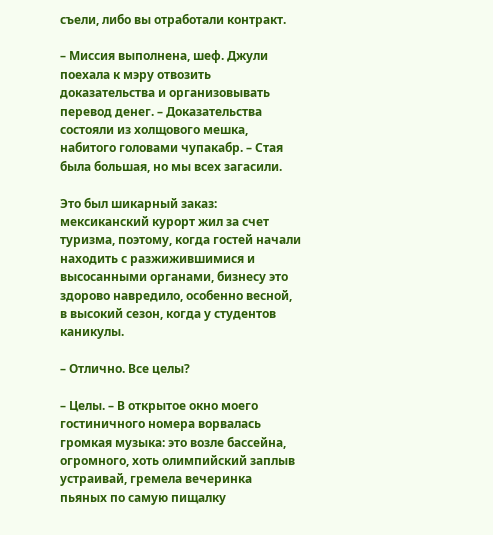съели, либо вы отработали контракт.

– Миссия выполнена, шеф. Джули поехала к мэру отвозить доказательства и организовывать перевод денег. – Доказательства состояли из холщового мешка, набитого головами чупакабр. – Стая была большая, но мы всех загасили.

Это был шикарный заказ: мексиканский курорт жил за счет туризма, поэтому, когда гостей начали находить с разжижившимися и высосанными органами, бизнесу это здорово навредило, особенно весной, в высокий сезон, когда у студентов каникулы.

– Отлично. Все целы?

– Целы. – В открытое окно моего гостиничного номера ворвалась громкая музыка: это возле бассейна, огромного, хоть олимпийский заплыв устраивай, гремела вечеринка пьяных по самую пищалку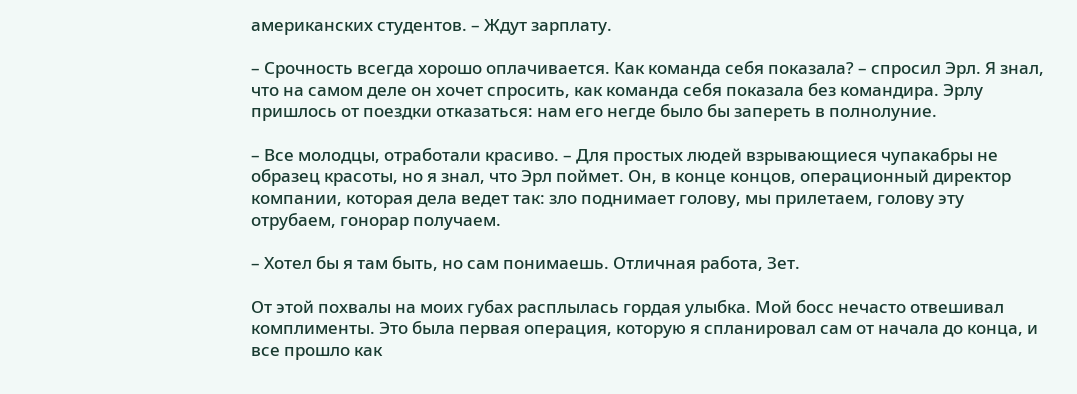американских студентов. – Ждут зарплату.

– Срочность всегда хорошо оплачивается. Как команда себя показала? – спросил Эрл. Я знал, что на самом деле он хочет спросить, как команда себя показала без командира. Эрлу пришлось от поездки отказаться: нам его негде было бы запереть в полнолуние.

– Все молодцы, отработали красиво. – Для простых людей взрывающиеся чупакабры не образец красоты, но я знал, что Эрл поймет. Он, в конце концов, операционный директор компании, которая дела ведет так: зло поднимает голову, мы прилетаем, голову эту отрубаем, гонорар получаем.

– Хотел бы я там быть, но сам понимаешь. Отличная работа, Зет.

От этой похвалы на моих губах расплылась гордая улыбка. Мой босс нечасто отвешивал комплименты. Это была первая операция, которую я спланировал сам от начала до конца, и все прошло как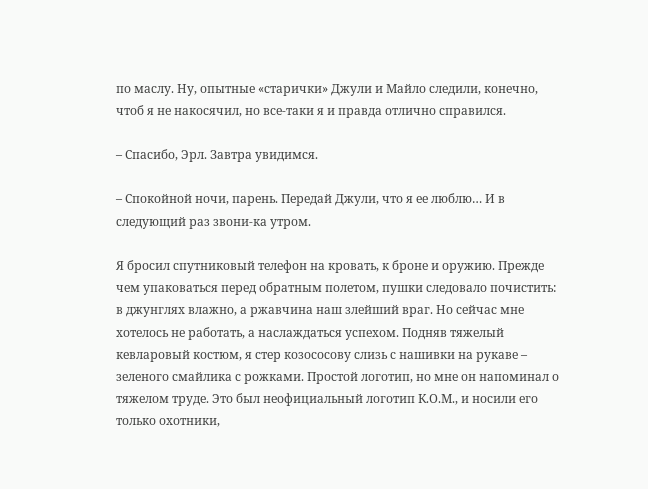по маслу. Ну, опытные «старички» Джули и Майло следили, конечно, чтоб я не накосячил, но все-таки я и правда отлично справился.

– Спасибо, Эрл. Завтра увидимся.

– Спокойной ночи, парень. Передай Джули, что я ее люблю… И в следующий раз звони-ка утром.

Я бросил спутниковый телефон на кровать, к броне и оружию. Прежде чем упаковаться перед обратным полетом, пушки следовало почистить: в джунглях влажно, а ржавчина наш злейший враг. Но сейчас мне хотелось не работать, а наслаждаться успехом. Подняв тяжелый кевларовый костюм, я стер козососову слизь с нашивки на рукаве – зеленого смайлика с рожками. Простой логотип, но мне он напоминал о тяжелом труде. Это был неофициальный логотип К.О.М., и носили его только охотники,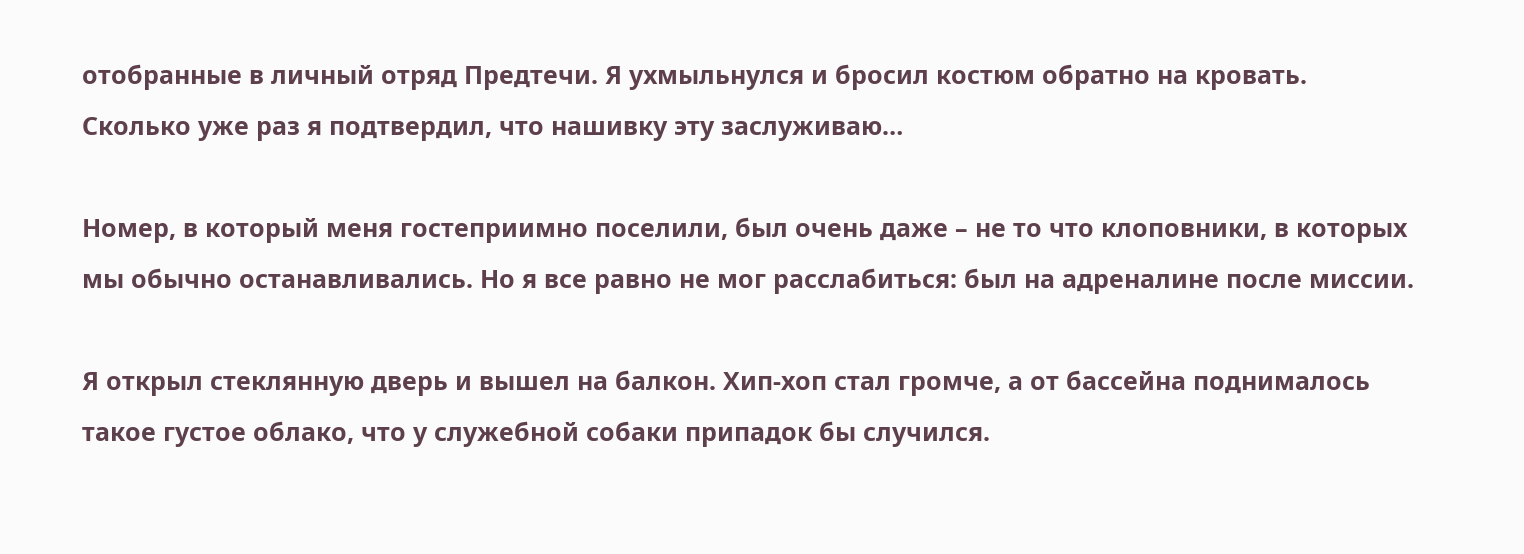отобранные в личный отряд Предтечи. Я ухмыльнулся и бросил костюм обратно на кровать. Сколько уже раз я подтвердил, что нашивку эту заслуживаю…

Номер, в который меня гостеприимно поселили, был очень даже – не то что клоповники, в которых мы обычно останавливались. Но я все равно не мог расслабиться: был на адреналине после миссии.

Я открыл стеклянную дверь и вышел на балкон. Хип-хоп стал громче, а от бассейна поднималось такое густое облако, что у служебной собаки припадок бы случился.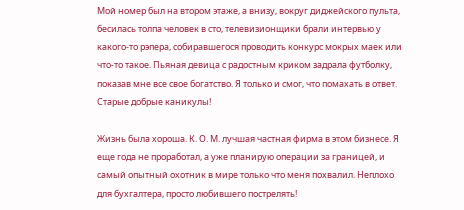Мой номер был на втором этаже, а внизу, вокруг диджейского пульта, бесилась толпа человек в сто, телевизионщики брали интервью у какого-то рэпера, собиравшегося проводить конкурс мокрых маек или что-то такое. Пьяная девица с радостным криком задрала футболку, показав мне все свое богатство. Я только и смог, что помахать в ответ. Старые добрые каникулы!

Жизнь была хороша. К. О. М. лучшая частная фирма в этом бизнесе. Я еще года не проработал, а уже планирую операции за границей, и самый опытный охотник в мире только что меня похвалил. Неплохо для бухгалтера, просто любившего пострелять!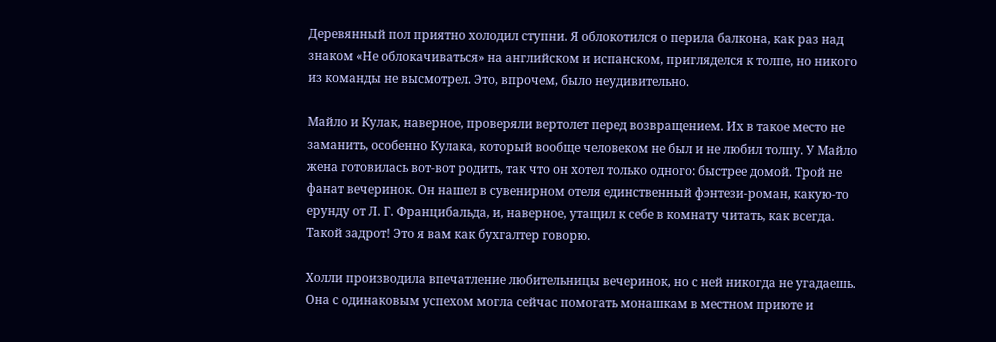Деревянный пол приятно холодил ступни. Я облокотился о перила балкона, как раз над знаком «Не облокачиваться» на английском и испанском, пригляделся к толпе, но никого из команды не высмотрел. Это, впрочем, было неудивительно.

Майло и Кулак, наверное, проверяли вертолет перед возвращением. Их в такое место не заманить, особенно Кулака, который вообще человеком не был и не любил толпу. У Майло жена готовилась вот-вот родить, так что он хотел только одного: быстрее домой. Трой не фанат вечеринок. Он нашел в сувенирном отеля единственный фэнтези-роман, какую-то ерунду от Л. Г. Францибальда, и, наверное, утащил к себе в комнату читать, как всегда. Такой задрот! Это я вам как бухгалтер говорю.

Холли производила впечатление любительницы вечеринок, но с ней никогда не угадаешь. Она с одинаковым успехом могла сейчас помогать монашкам в местном приюте и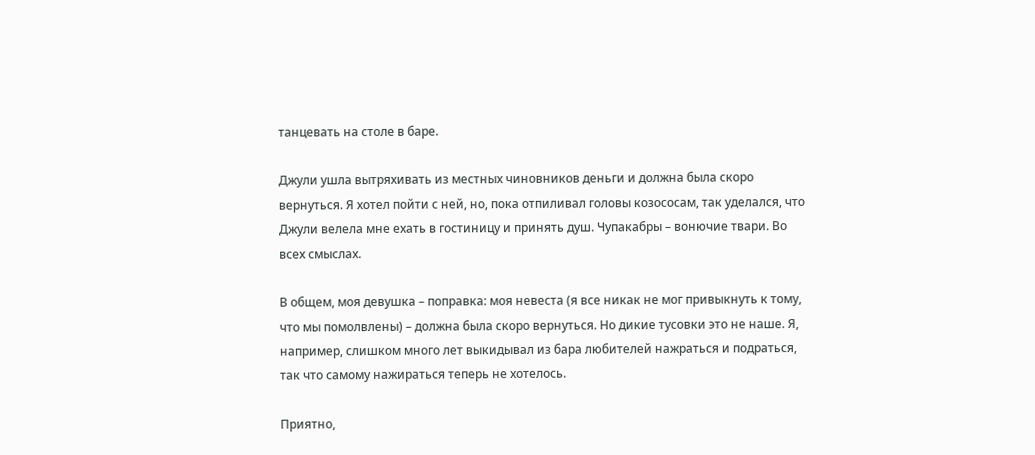танцевать на столе в баре.

Джули ушла вытряхивать из местных чиновников деньги и должна была скоро вернуться. Я хотел пойти с ней, но, пока отпиливал головы козососам, так уделался, что Джули велела мне ехать в гостиницу и принять душ. Чупакабры – вонючие твари. Во всех смыслах.

В общем, моя девушка – поправка: моя невеста (я все никак не мог привыкнуть к тому, что мы помолвлены) – должна была скоро вернуться. Но дикие тусовки это не наше. Я, например, слишком много лет выкидывал из бара любителей нажраться и подраться, так что самому нажираться теперь не хотелось.

Приятно,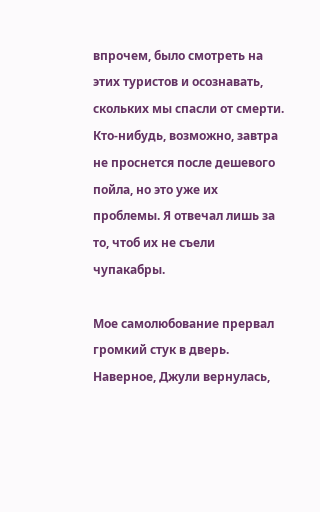впрочем, было смотреть на этих туристов и осознавать, скольких мы спасли от смерти. Кто-нибудь, возможно, завтра не проснется после дешевого пойла, но это уже их проблемы. Я отвечал лишь за то, чтоб их не съели чупакабры.

Мое самолюбование прервал громкий стук в дверь. Наверное, Джули вернулась,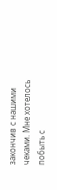закончив с нашими чеками. Мне хотелось побыть с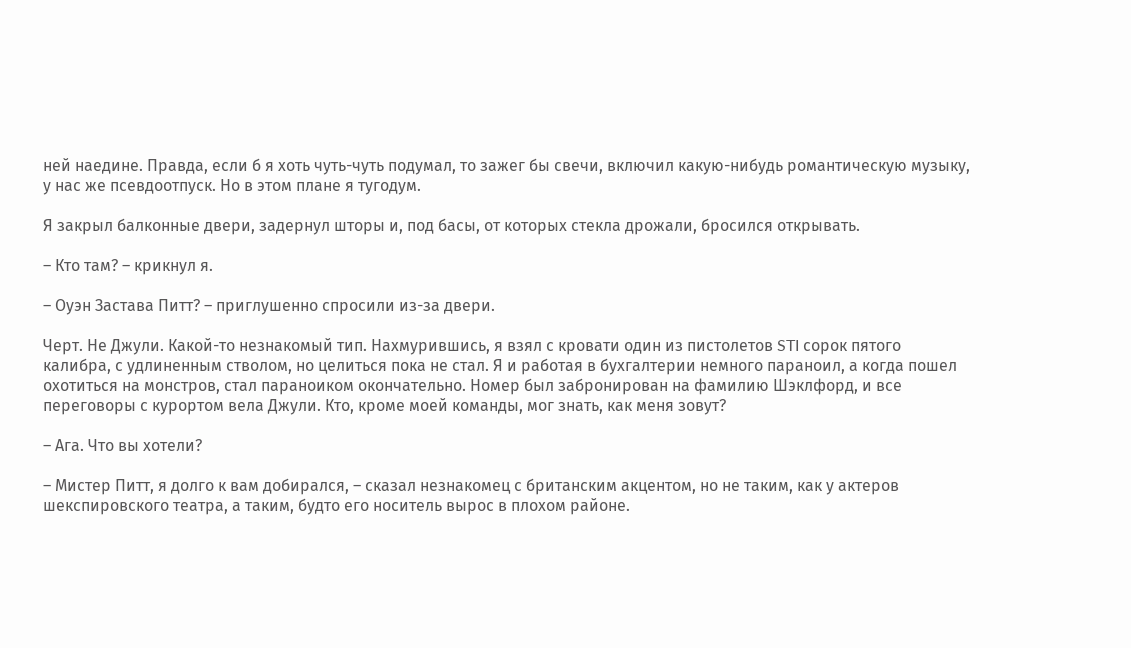ней наедине. Правда, если б я хоть чуть-чуть подумал, то зажег бы свечи, включил какую-нибудь романтическую музыку, у нас же псевдоотпуск. Но в этом плане я тугодум.

Я закрыл балконные двери, задернул шторы и, под басы, от которых стекла дрожали, бросился открывать.

– Кто там? – крикнул я.

– Оуэн Застава Питт? – приглушенно спросили из-за двери.

Черт. Не Джули. Какой-то незнакомый тип. Нахмурившись, я взял с кровати один из пистолетов STI сорок пятого калибра, с удлиненным стволом, но целиться пока не стал. Я и работая в бухгалтерии немного параноил, а когда пошел охотиться на монстров, стал параноиком окончательно. Номер был забронирован на фамилию Шэклфорд, и все переговоры с курортом вела Джули. Кто, кроме моей команды, мог знать, как меня зовут?

– Ага. Что вы хотели?

– Мистер Питт, я долго к вам добирался, – сказал незнакомец с британским акцентом, но не таким, как у актеров шекспировского театра, а таким, будто его носитель вырос в плохом районе.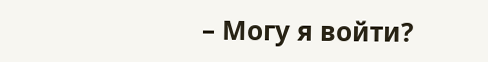– Могу я войти?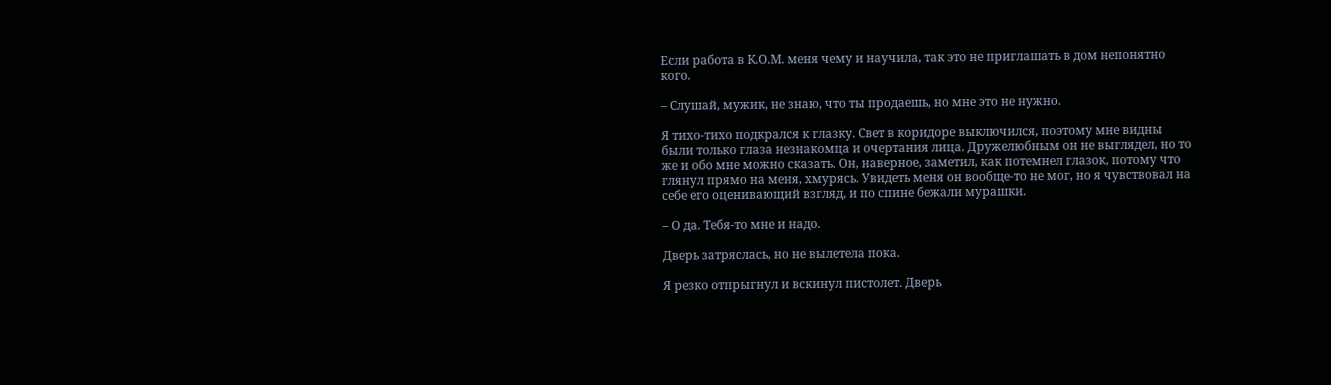Если работа в К.О.М. меня чему и научила, так это не приглашать в дом непонятно кого.

– Слушай, мужик, не знаю, что ты продаешь, но мне это не нужно.

Я тихо-тихо подкрался к глазку. Свет в коридоре выключился, поэтому мне видны были только глаза незнакомца и очертания лица. Дружелюбным он не выглядел, но то же и обо мне можно сказать. Он, наверное, заметил, как потемнел глазок, потому что глянул прямо на меня, хмурясь. Увидеть меня он вообще-то не мог, но я чувствовал на себе его оценивающий взгляд, и по спине бежали мурашки.

– О да. Тебя-то мне и надо.

Дверь затряслась, но не вылетела пока.

Я резко отпрыгнул и вскинул пистолет. Дверь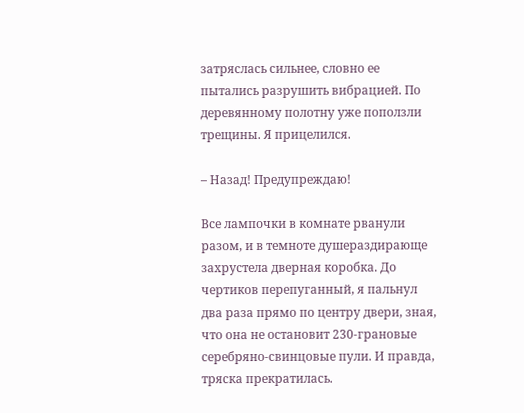затряслась сильнее, словно ее пытались разрушить вибрацией. По деревянному полотну уже поползли трещины. Я прицелился.

– Назад! Предупреждаю!

Все лампочки в комнате рванули разом, и в темноте душераздирающе захрустела дверная коробка. До чертиков перепуганный, я пальнул два раза прямо по центру двери, зная, что она не остановит 230-грановые серебряно-свинцовые пули. И правда, тряска прекратилась.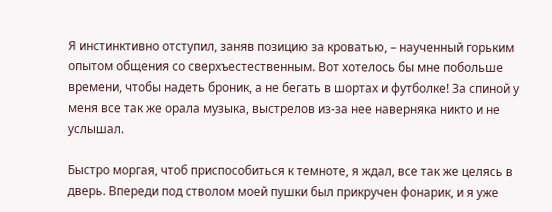Я инстинктивно отступил, заняв позицию за кроватью, – наученный горьким опытом общения со сверхъестественным. Вот хотелось бы мне побольше времени, чтобы надеть броник, а не бегать в шортах и футболке! За спиной у меня все так же орала музыка, выстрелов из-за нее наверняка никто и не услышал.

Быстро моргая, чтоб приспособиться к темноте, я ждал, все так же целясь в дверь. Впереди под стволом моей пушки был прикручен фонарик, и я уже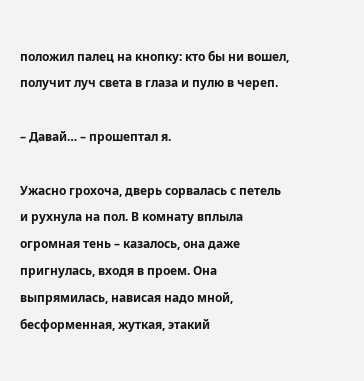положил палец на кнопку: кто бы ни вошел, получит луч света в глаза и пулю в череп.

– Давай… – прошептал я.

Ужасно грохоча, дверь сорвалась с петель и рухнула на пол. В комнату вплыла огромная тень – казалось, она даже пригнулась, входя в проем. Она выпрямилась, нависая надо мной, бесформенная, жуткая, этакий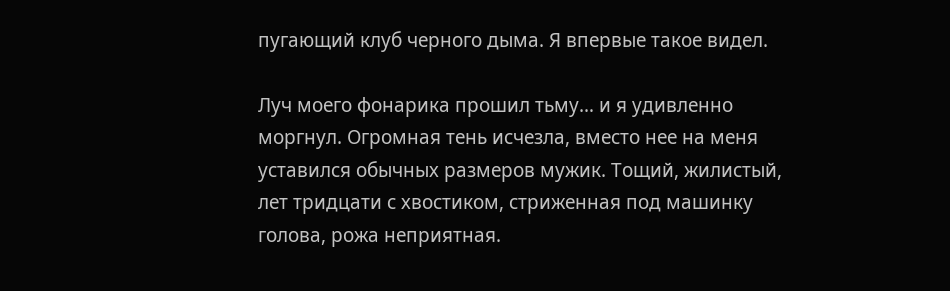пугающий клуб черного дыма. Я впервые такое видел.

Луч моего фонарика прошил тьму… и я удивленно моргнул. Огромная тень исчезла, вместо нее на меня уставился обычных размеров мужик. Тощий, жилистый, лет тридцати с хвостиком, стриженная под машинку голова, рожа неприятная.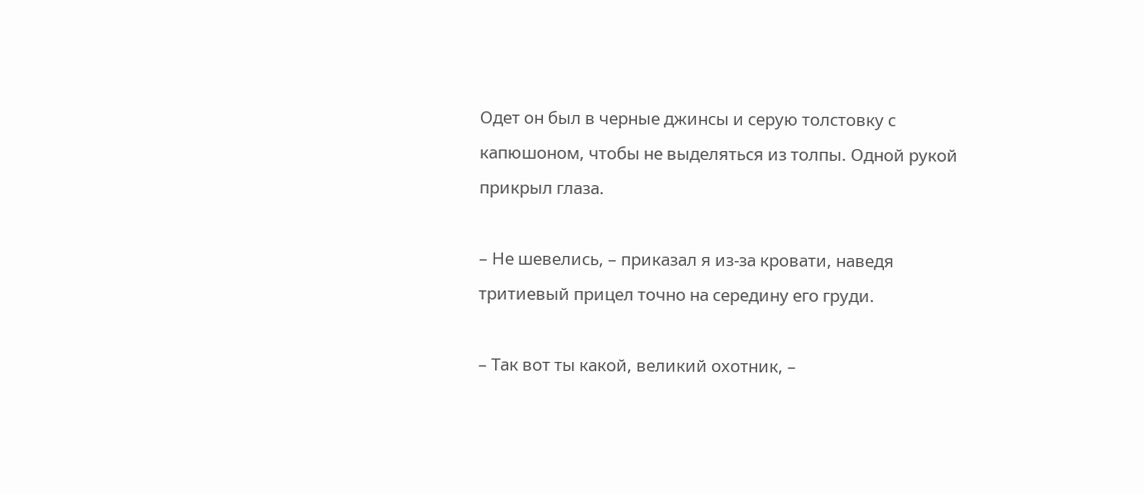Одет он был в черные джинсы и серую толстовку с капюшоном, чтобы не выделяться из толпы. Одной рукой прикрыл глаза.

– Не шевелись, – приказал я из-за кровати, наведя тритиевый прицел точно на середину его груди.

– Так вот ты какой, великий охотник, –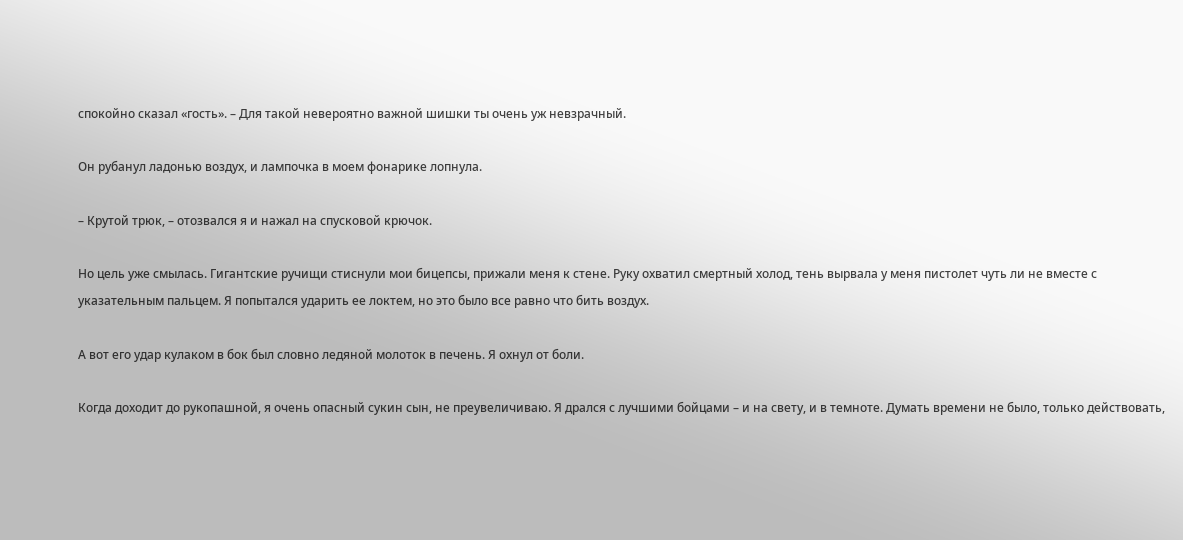спокойно сказал «гость». – Для такой невероятно важной шишки ты очень уж невзрачный.

Он рубанул ладонью воздух, и лампочка в моем фонарике лопнула.

– Крутой трюк, – отозвался я и нажал на спусковой крючок.

Но цель уже смылась. Гигантские ручищи стиснули мои бицепсы, прижали меня к стене. Руку охватил смертный холод, тень вырвала у меня пистолет чуть ли не вместе с указательным пальцем. Я попытался ударить ее локтем, но это было все равно что бить воздух.

А вот его удар кулаком в бок был словно ледяной молоток в печень. Я охнул от боли.

Когда доходит до рукопашной, я очень опасный сукин сын, не преувеличиваю. Я дрался с лучшими бойцами – и на свету, и в темноте. Думать времени не было, только действовать,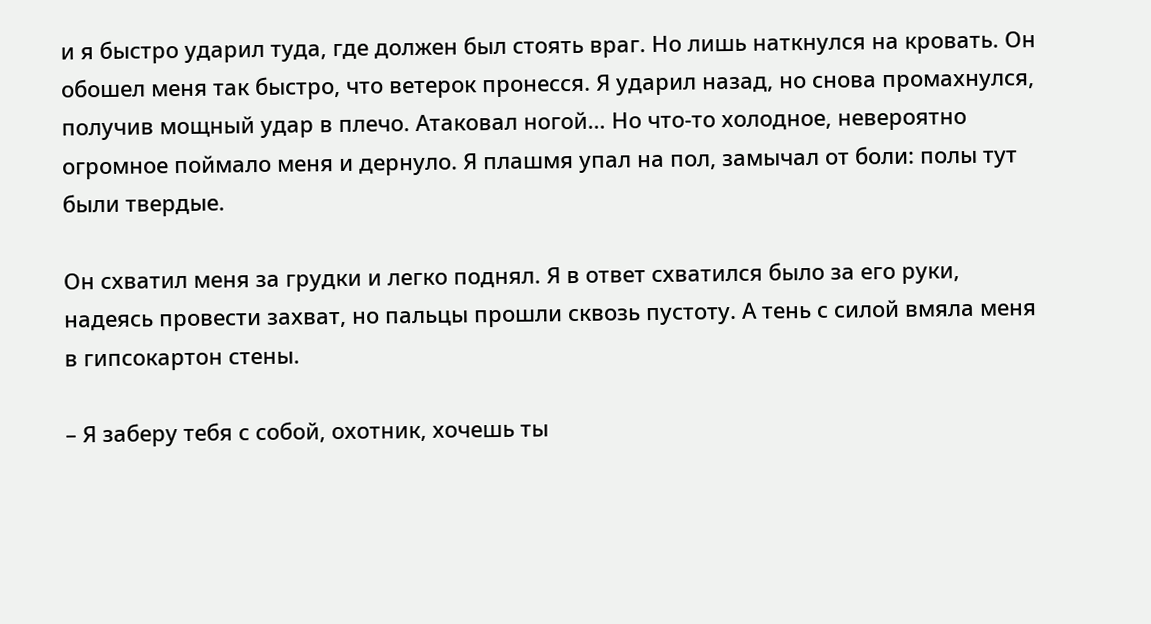и я быстро ударил туда, где должен был стоять враг. Но лишь наткнулся на кровать. Он обошел меня так быстро, что ветерок пронесся. Я ударил назад, но снова промахнулся, получив мощный удар в плечо. Атаковал ногой… Но что-то холодное, невероятно огромное поймало меня и дернуло. Я плашмя упал на пол, замычал от боли: полы тут были твердые.

Он схватил меня за грудки и легко поднял. Я в ответ схватился было за его руки, надеясь провести захват, но пальцы прошли сквозь пустоту. А тень с силой вмяла меня в гипсокартон стены.

– Я заберу тебя с собой, охотник, хочешь ты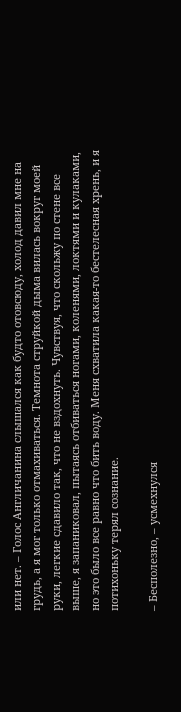или нет. – Голос Англичанина слышался как будто отовсюду, холод давил мне на грудь, а я мог только отмахиваться. Темнота струйкой дыма вилась вокруг моей руки, легкие сдавило так, что не вздохнуть. Чувствуя, что скольжу по стене все выше, я запаниковал, пытаясь отбиваться ногами, коленями, локтями и кулаками, но это было все равно что бить воду. Меня схватила какая-то бестелесная хрень, и я потихоньку терял сознание.

– Бесполезно, – усмехнулся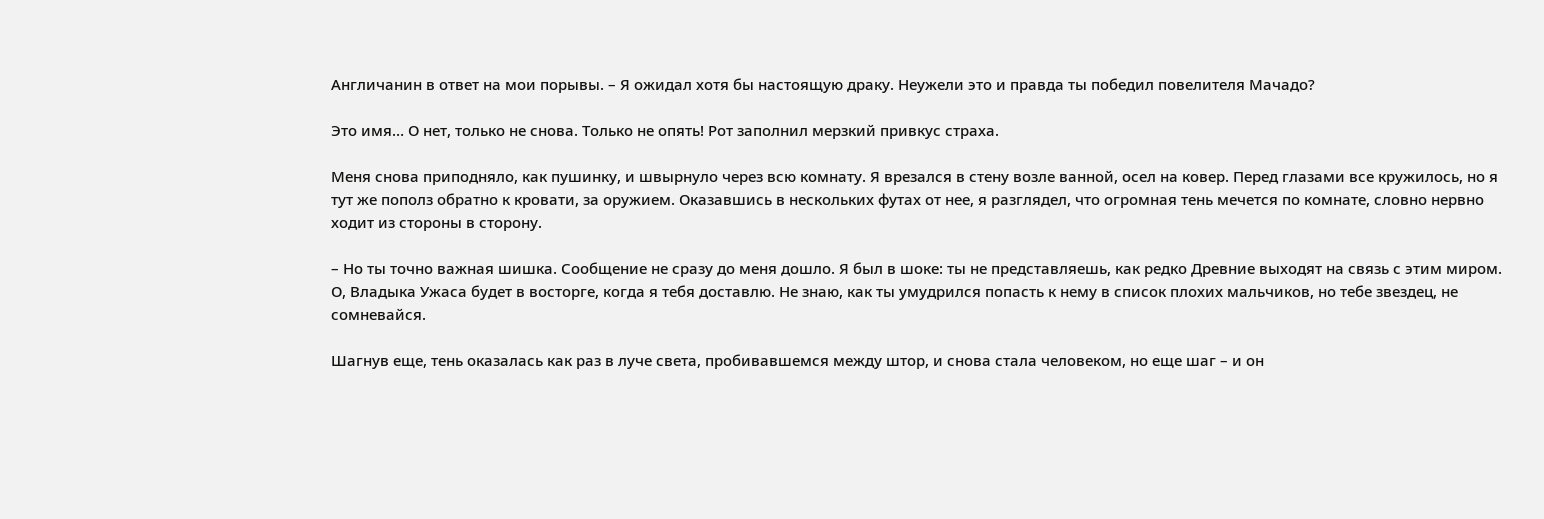Англичанин в ответ на мои порывы. – Я ожидал хотя бы настоящую драку. Неужели это и правда ты победил повелителя Мачадо?

Это имя… О нет, только не снова. Только не опять! Рот заполнил мерзкий привкус страха.

Меня снова приподняло, как пушинку, и швырнуло через всю комнату. Я врезался в стену возле ванной, осел на ковер. Перед глазами все кружилось, но я тут же пополз обратно к кровати, за оружием. Оказавшись в нескольких футах от нее, я разглядел, что огромная тень мечется по комнате, словно нервно ходит из стороны в сторону.

– Но ты точно важная шишка. Сообщение не сразу до меня дошло. Я был в шоке: ты не представляешь, как редко Древние выходят на связь с этим миром. О, Владыка Ужаса будет в восторге, когда я тебя доставлю. Не знаю, как ты умудрился попасть к нему в список плохих мальчиков, но тебе звездец, не сомневайся.

Шагнув еще, тень оказалась как раз в луче света, пробивавшемся между штор, и снова стала человеком, но еще шаг – и он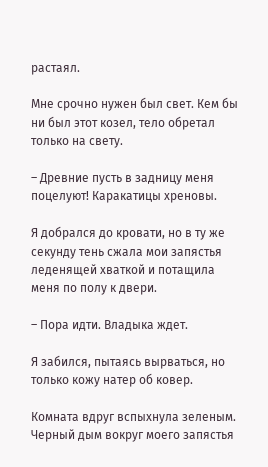растаял.

Мне срочно нужен был свет. Кем бы ни был этот козел, тело обретал только на свету.

– Древние пусть в задницу меня поцелуют! Каракатицы хреновы.

Я добрался до кровати, но в ту же секунду тень сжала мои запястья леденящей хваткой и потащила меня по полу к двери.

– Пора идти. Владыка ждет.

Я забился, пытаясь вырваться, но только кожу натер об ковер.

Комната вдруг вспыхнула зеленым. Черный дым вокруг моего запястья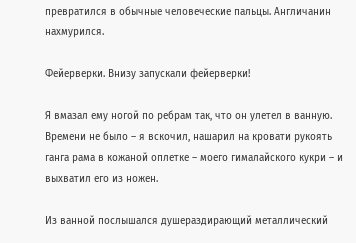превратился в обычные человеческие пальцы. Англичанин нахмурился.

Фейерверки. Внизу запускали фейерверки!

Я вмазал ему ногой по ребрам так, что он улетел в ванную. Времени не было – я вскочил, нашарил на кровати рукоять ганга рама в кожаной оплетке – моего гималайского кукри – и выхватил его из ножен.

Из ванной послышался душераздирающий металлический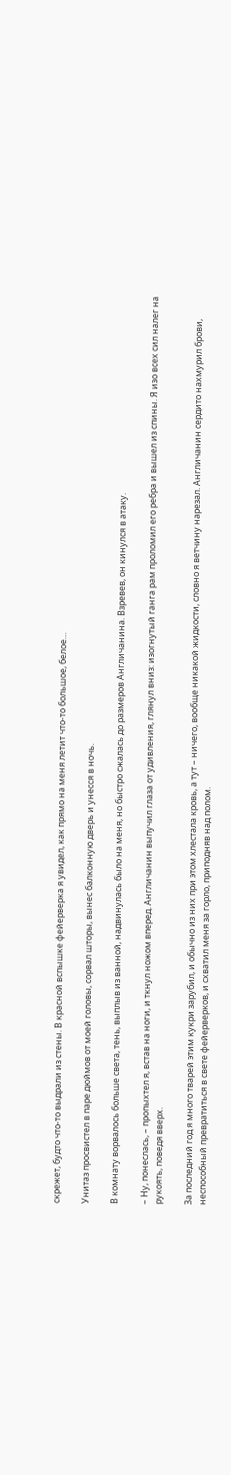скрежет, будто что-то выдрали из стены. В красной вспышке фейерверка я увидел, как прямо на меня летит что-то большое, белое…

Унитаз просвистел в паре дюймов от моей головы, сорвал шторы, вынес балконную дверь и унесся в ночь.

В комнату ворвалось больше света, тень, выплыв из ванной, надвинулась было на меня, но быстро сжалась до размеров Англичанина. Взревев, он кинулся в атаку.

– Ну, понеслась, – пропыхтел я, встав на ноги, и ткнул ножом вперед. Англичанин выпучил глаза от удивления, глянул вниз: изогнутый ганга рам проломил его ребра и вышел из спины. Я изо всех сил налег на рукоять, поведя вверх.

За последний год я много тварей этим кукри зарубил, и обычно из них при этом хлестала кровь, а тут – ничего, вообще никакой жидкости, словно я ветчину нарезал. Англичанин сердито нахмурил брови, неспособный превратиться в свете фейерверков, и схватил меня за горло, приподняв над полом.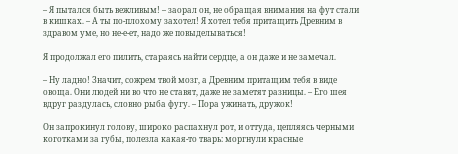– Я пытался быть вежливым! – заорал он, не обращая внимания на фут стали в кишках. – А ты по-плохому захотел! Я хотел тебя притащить Древним в здравом уме, но не-е-ет, надо же повыделываться!

Я продолжал его пилить, стараясь найти сердце, а он даже и не замечал.

– Ну ладно! Значит, сожрем твой мозг, а Древним притащим тебя в виде овоща. Они людей ни во что не ставят, даже не заметят разницы. – Его шея вдруг раздулась, словно рыба фугу. – Пора ужинать, дружок!

Он запрокинул голову, широко распахнул рот, и оттуда, цепляясь черными коготками за губы, полезла какая-то тварь: моргнули красные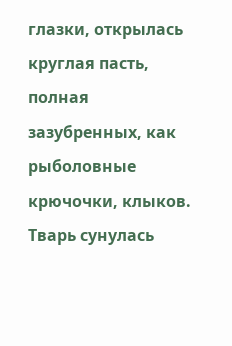глазки, открылась круглая пасть, полная зазубренных, как рыболовные крючочки, клыков. Тварь сунулась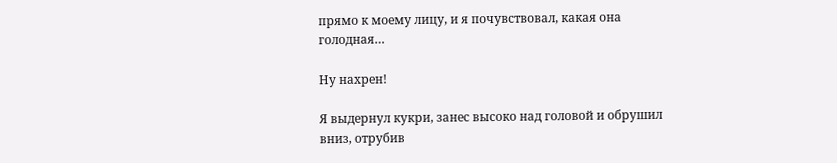прямо к моему лицу, и я почувствовал, какая она голодная…

Ну нахрен!

Я выдернул кукри, занес высоко над головой и обрушил вниз, отрубив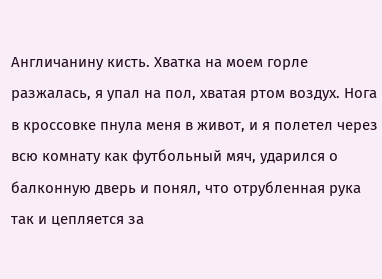Англичанину кисть. Хватка на моем горле разжалась, я упал на пол, хватая ртом воздух. Нога в кроссовке пнула меня в живот, и я полетел через всю комнату как футбольный мяч, ударился о балконную дверь и понял, что отрубленная рука так и цепляется за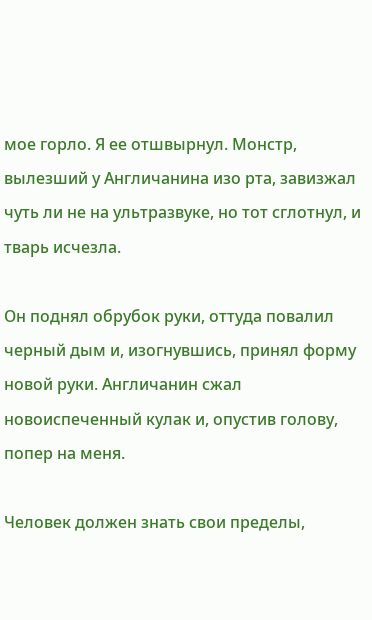мое горло. Я ее отшвырнул. Монстр, вылезший у Англичанина изо рта, завизжал чуть ли не на ультразвуке, но тот сглотнул, и тварь исчезла.

Он поднял обрубок руки, оттуда повалил черный дым и, изогнувшись, принял форму новой руки. Англичанин сжал новоиспеченный кулак и, опустив голову, попер на меня.

Человек должен знать свои пределы,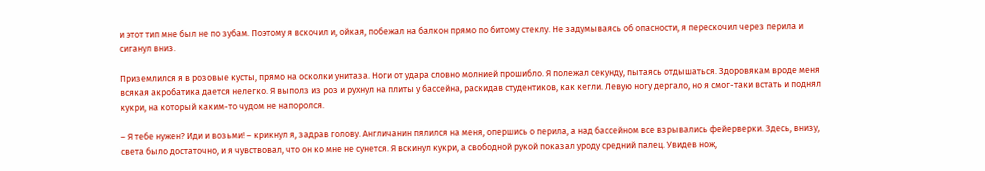и этот тип мне был не по зубам. Поэтому я вскочил и, ойкая, побежал на балкон прямо по битому стеклу. Не задумываясь об опасности, я перескочил через перила и сиганул вниз.

Приземлился я в розовые кусты, прямо на осколки унитаза. Ноги от удара словно молнией прошибло. Я полежал секунду, пытаясь отдышаться. Здоровякам вроде меня всякая акробатика дается нелегко. Я выполз из роз и рухнул на плиты у бассейна, раскидав студентиков, как кегли. Левую ногу дергало, но я смог-таки встать и поднял кукри, на который каким-то чудом не напоролся.

– Я тебе нужен? Иди и возьми! – крикнул я, задрав голову. Англичанин пялился на меня, опершись о перила, а над бассейном все взрывались фейерверки. Здесь, внизу, света было достаточно, и я чувствовал, что он ко мне не сунется. Я вскинул кукри, а свободной рукой показал уроду средний палец. Увидев нож,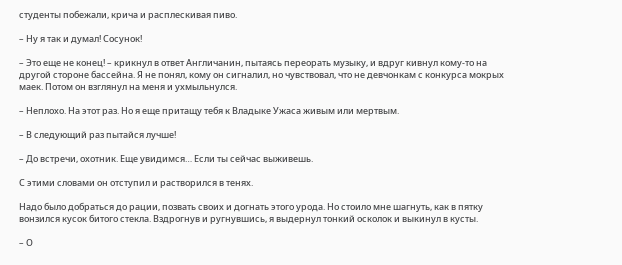студенты побежали, крича и расплескивая пиво.

– Ну я так и думал! Сосунок!

– Это еще не конец! – крикнул в ответ Англичанин, пытаясь переорать музыку, и вдруг кивнул кому-то на другой стороне бассейна. Я не понял, кому он сигналил, но чувствовал, что не девчонкам с конкурса мокрых маек. Потом он взглянул на меня и ухмыльнулся.

– Неплохо. На этот раз. Но я еще притащу тебя к Владыке Ужаса живым или мертвым.

– В следующий раз пытайся лучше!

– До встречи, охотник. Еще увидимся… Если ты сейчас выживешь.

С этими словами он отступил и растворился в тенях.

Надо было добраться до рации, позвать своих и догнать этого урода. Но стоило мне шагнуть, как в пятку вонзился кусок битого стекла. Вздрогнув и ругнувшись, я выдернул тонкий осколок и выкинул в кусты.

– О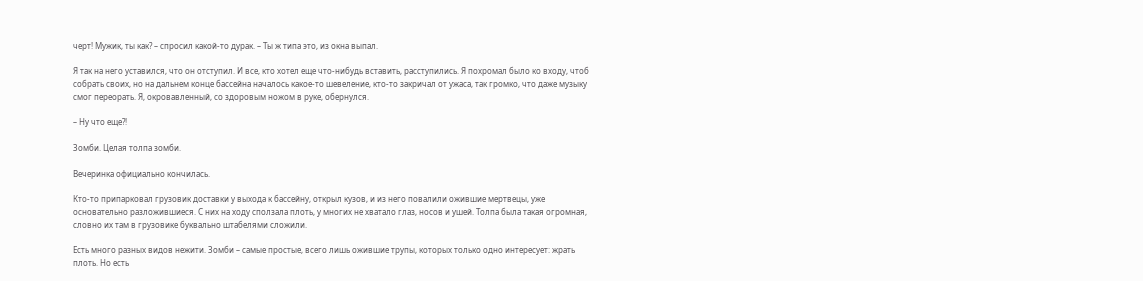черт! Мужик, ты как? – спросил какой-то дурак. – Ты ж типа это, из окна выпал.

Я так на него уставился, что он отступил. И все, кто хотел еще что-нибудь вставить, расступились. Я похромал было ко входу, чтоб собрать своих, но на дальнем конце бассейна началось какое-то шевеление, кто-то закричал от ужаса, так громко, что даже музыку смог переорать. Я, окровавленный, со здоровым ножом в руке, обернулся.

– Ну что еще?!

Зомби. Целая толпа зомби.

Вечеринка официально кончилась.

Кто-то припарковал грузовик доставки у выхода к бассейну, открыл кузов, и из него повалили ожившие мертвецы, уже основательно разложившиеся. С них на ходу сползала плоть, у многих не хватало глаз, носов и ушей. Толпа была такая огромная, словно их там в грузовике буквально штабелями сложили.

Есть много разных видов нежити. Зомби – самые простые, всего лишь ожившие трупы, которых только одно интересует: жрать плоть. Но есть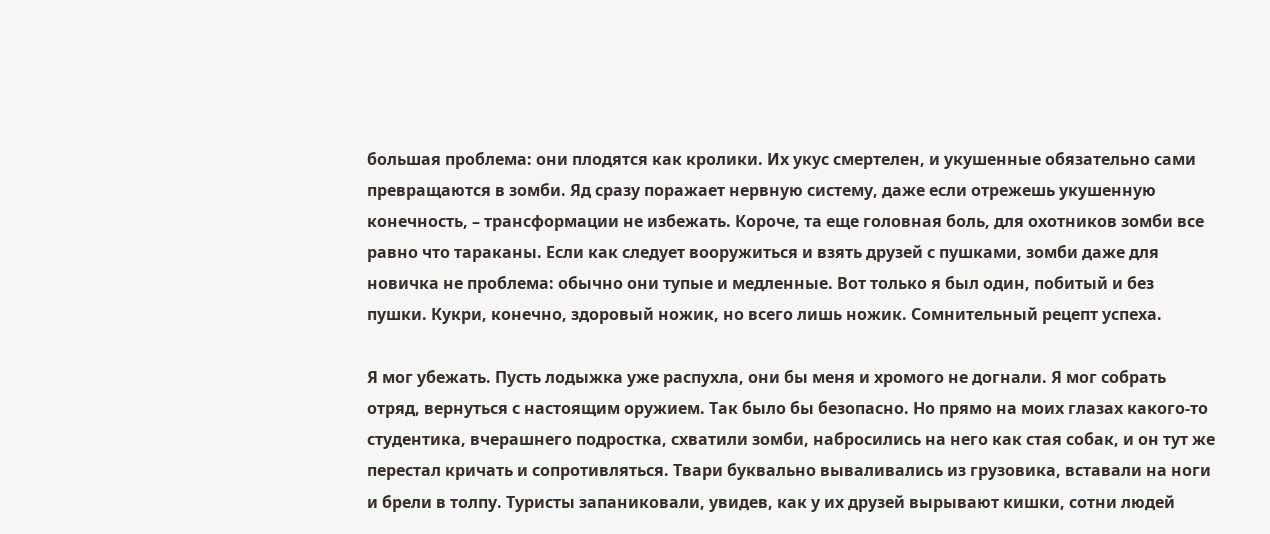большая проблема: они плодятся как кролики. Их укус смертелен, и укушенные обязательно сами превращаются в зомби. Яд сразу поражает нервную систему, даже если отрежешь укушенную конечность, – трансформации не избежать. Короче, та еще головная боль, для охотников зомби все равно что тараканы. Если как следует вооружиться и взять друзей с пушками, зомби даже для новичка не проблема: обычно они тупые и медленные. Вот только я был один, побитый и без пушки. Кукри, конечно, здоровый ножик, но всего лишь ножик. Сомнительный рецепт успеха.

Я мог убежать. Пусть лодыжка уже распухла, они бы меня и хромого не догнали. Я мог собрать отряд, вернуться с настоящим оружием. Так было бы безопасно. Но прямо на моих глазах какого-то студентика, вчерашнего подростка, схватили зомби, набросились на него как стая собак, и он тут же перестал кричать и сопротивляться. Твари буквально вываливались из грузовика, вставали на ноги и брели в толпу. Туристы запаниковали, увидев, как у их друзей вырывают кишки, сотни людей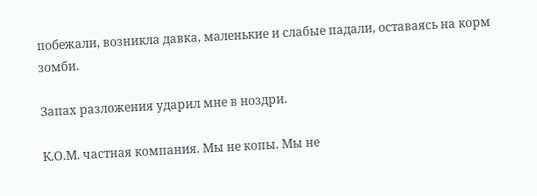побежали, возникла давка, маленькие и слабые падали, оставаясь на корм зомби.

Запах разложения ударил мне в ноздри.

К.О.М. частная компания. Мы не копы. Мы не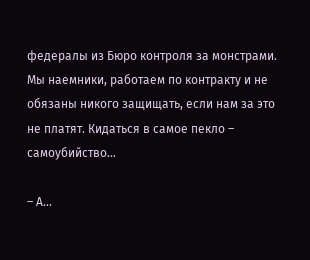федералы из Бюро контроля за монстрами. Мы наемники, работаем по контракту и не обязаны никого защищать, если нам за это не платят. Кидаться в самое пекло – самоубийство…

– А…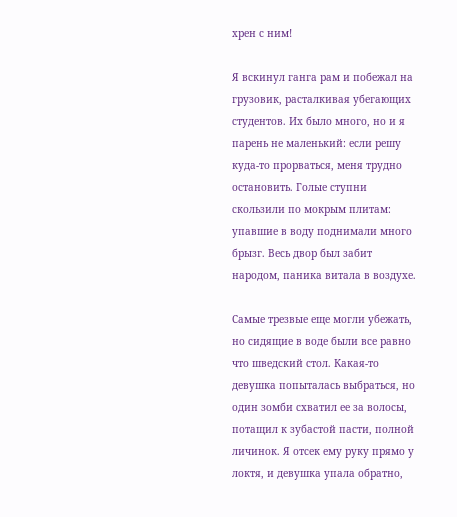хрен с ним!

Я вскинул ганга рам и побежал на грузовик, расталкивая убегающих студентов. Их было много, но и я парень не маленький: если решу куда-то прорваться, меня трудно остановить. Голые ступни скользили по мокрым плитам: упавшие в воду поднимали много брызг. Весь двор был забит народом, паника витала в воздухе.

Самые трезвые еще могли убежать, но сидящие в воде были все равно что шведский стол. Какая-то девушка попыталась выбраться, но один зомби схватил ее за волосы, потащил к зубастой пасти, полной личинок. Я отсек ему руку прямо у локтя, и девушка упала обратно,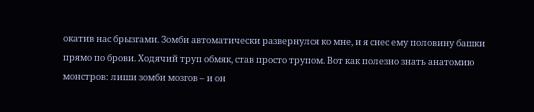окатив нас брызгами. Зомби автоматически развернулся ко мне, и я снес ему половину башки прямо по брови. Ходячий труп обмяк, став просто трупом. Вот как полезно знать анатомию монстров: лиши зомби мозгов – и он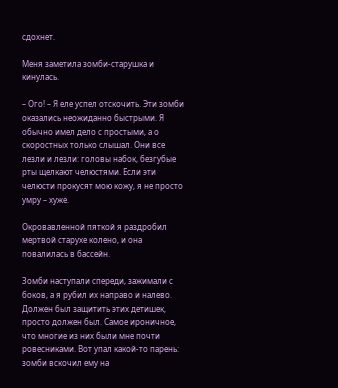сдохнет.

Меня заметила зомби-старушка и кинулась.

– Ого! – Я еле успел отскочить. Эти зомби оказались неожиданно быстрыми. Я обычно имел дело с простыми, а о скоростных только слышал. Они все лезли и лезли: головы набок, безгубые рты щелкают челюстями. Если эти челюсти прокусят мою кожу, я не просто умру – хуже.

Окровавленной пяткой я раздробил мертвой старухе колено, и она повалилась в бассейн.

Зомби наступали спереди, зажимали с боков, а я рубил их направо и налево. Должен был защитить этих детишек, просто должен был. Самое ироничное, что многие из них были мне почти ровесниками. Вот упал какой-то парень: зомби вскочил ему на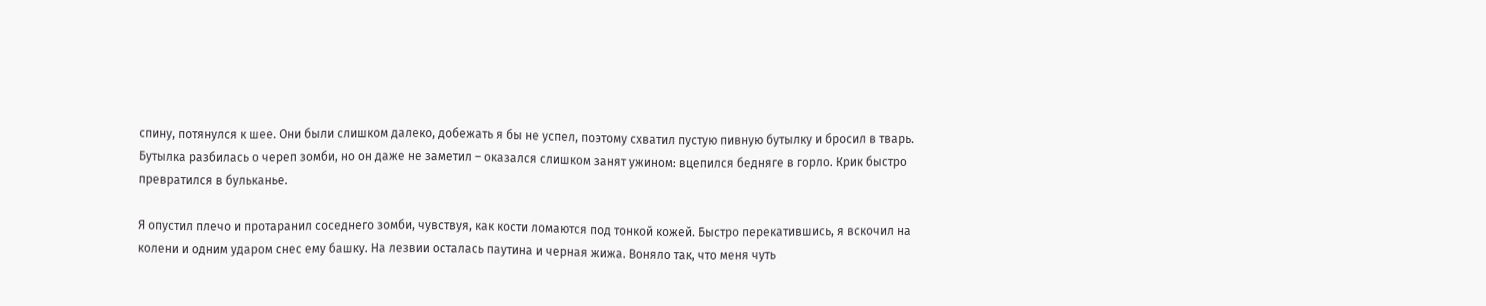спину, потянулся к шее. Они были слишком далеко, добежать я бы не успел, поэтому схватил пустую пивную бутылку и бросил в тварь. Бутылка разбилась о череп зомби, но он даже не заметил – оказался слишком занят ужином: вцепился бедняге в горло. Крик быстро превратился в бульканье.

Я опустил плечо и протаранил соседнего зомби, чувствуя, как кости ломаются под тонкой кожей. Быстро перекатившись, я вскочил на колени и одним ударом снес ему башку. На лезвии осталась паутина и черная жижа. Воняло так, что меня чуть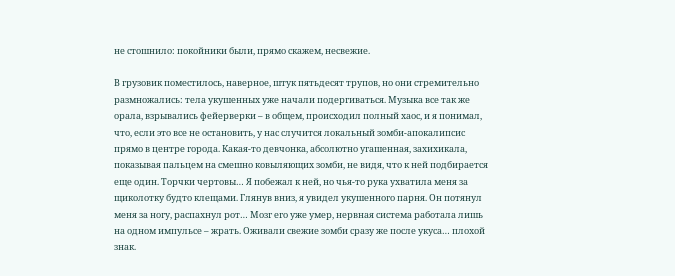не стошнило: покойники были, прямо скажем, несвежие.

В грузовик поместилось, наверное, штук пятьдесят трупов, но они стремительно размножались: тела укушенных уже начали подергиваться. Музыка все так же орала, взрывались фейерверки – в общем, происходил полный хаос, и я понимал, что, если это все не остановить, у нас случится локальный зомби-апокалипсис прямо в центре города. Какая-то девчонка, абсолютно угашенная, захихикала, показывая пальцем на смешно ковыляющих зомби, не видя, что к ней подбирается еще один. Торчки чертовы… Я побежал к ней, но чья-то рука ухватила меня за щиколотку будто клещами. Глянув вниз, я увидел укушенного парня. Он потянул меня за ногу, распахнул рот… Мозг его уже умер, нервная система работала лишь на одном импульсе – жрать. Оживали свежие зомби сразу же после укуса… плохой знак.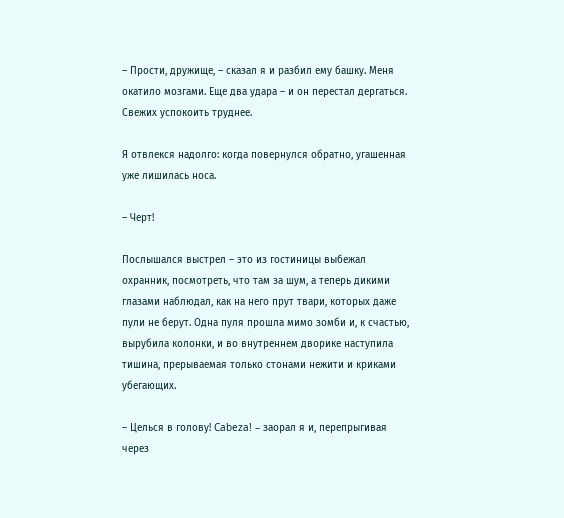– Прости, дружище, – сказал я и разбил ему башку. Меня окатило мозгами. Еще два удара – и он перестал дергаться. Свежих успокоить труднее.

Я отвлекся надолго: когда повернулся обратно, угашенная уже лишилась носа.

– Черт!

Послышался выстрел – это из гостиницы выбежал охранник, посмотреть, что там за шум, а теперь дикими глазами наблюдал, как на него прут твари, которых даже пули не берут. Одна пуля прошла мимо зомби и, к счастью, вырубила колонки, и во внутреннем дворике наступила тишина, прерываемая только стонами нежити и криками убегающих.

– Целься в голову! Cabeza! – заорал я и, перепрыгивая через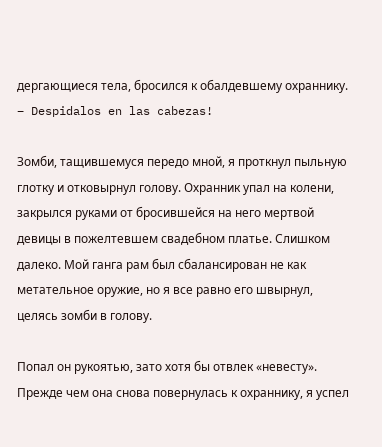дергающиеся тела, бросился к обалдевшему охраннику. – Despidalos en las cabezas!

Зомби, тащившемуся передо мной, я проткнул пыльную глотку и отковырнул голову. Охранник упал на колени, закрылся руками от бросившейся на него мертвой девицы в пожелтевшем свадебном платье. Слишком далеко. Мой ганга рам был сбалансирован не как метательное оружие, но я все равно его швырнул, целясь зомби в голову.

Попал он рукоятью, зато хотя бы отвлек «невесту». Прежде чем она снова повернулась к охраннику, я успел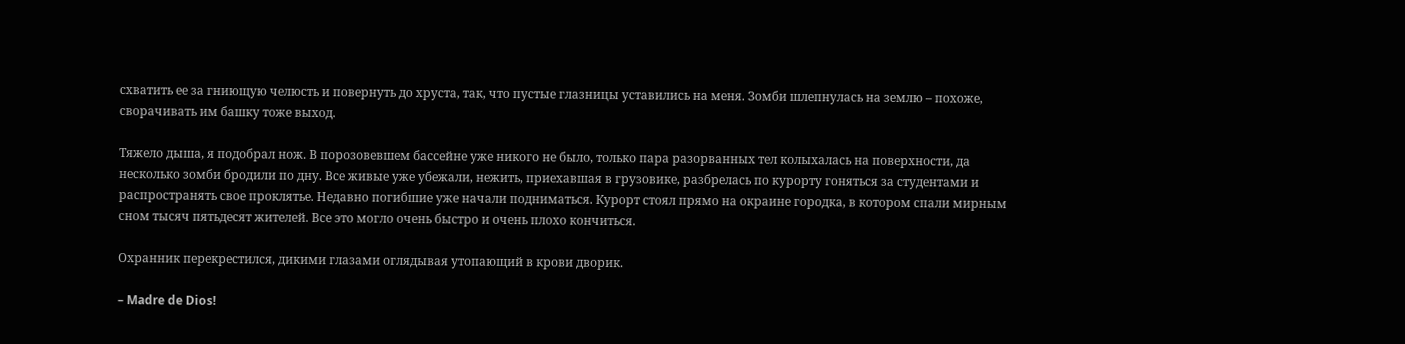схватить ее за гниющую челюсть и повернуть до хруста, так, что пустые глазницы уставились на меня. Зомби шлепнулась на землю – похоже, сворачивать им башку тоже выход.

Тяжело дыша, я подобрал нож. В порозовевшем бассейне уже никого не было, только пара разорванных тел колыхалась на поверхности, да несколько зомби бродили по дну. Все живые уже убежали, нежить, приехавшая в грузовике, разбрелась по курорту гоняться за студентами и распространять свое проклятье. Недавно погибшие уже начали подниматься. Курорт стоял прямо на окраине городка, в котором спали мирным сном тысяч пятьдесят жителей. Все это могло очень быстро и очень плохо кончиться.

Охранник перекрестился, дикими глазами оглядывая утопающий в крови дворик.

– Madre de Dios!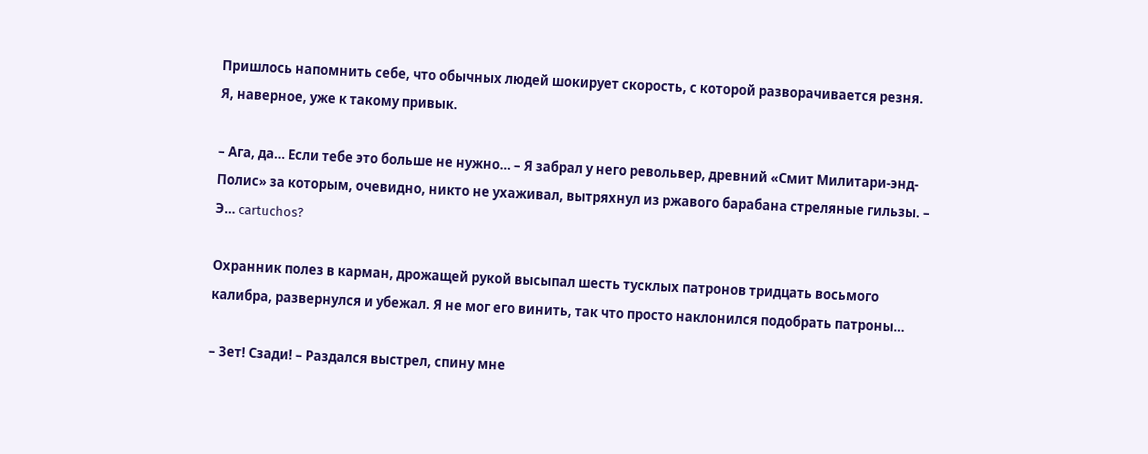Пришлось напомнить себе, что обычных людей шокирует скорость, с которой разворачивается резня. Я, наверное, уже к такому привык.

– Ага, да… Если тебе это больше не нужно… – Я забрал у него револьвер, древний «Смит Милитари-энд-Полис» за которым, очевидно, никто не ухаживал, вытряхнул из ржавого барабана стреляные гильзы. – Э… cartuchos?

Охранник полез в карман, дрожащей рукой высыпал шесть тусклых патронов тридцать восьмого калибра, развернулся и убежал. Я не мог его винить, так что просто наклонился подобрать патроны…

– Зет! Сзади! – Раздался выстрел, спину мне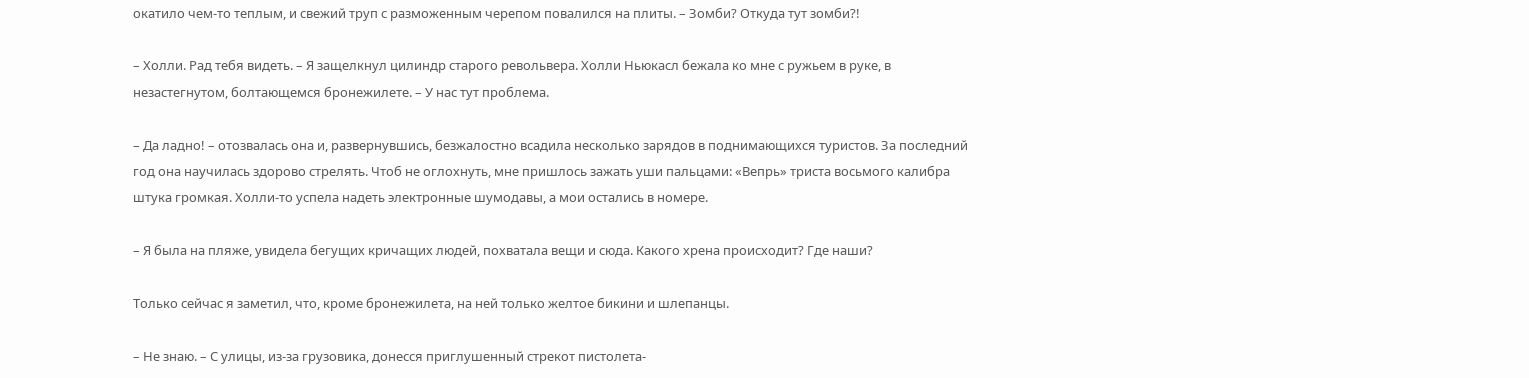окатило чем-то теплым, и свежий труп с разможенным черепом повалился на плиты. – Зомби? Откуда тут зомби?!

– Холли. Рад тебя видеть. – Я защелкнул цилиндр старого револьвера. Холли Ньюкасл бежала ко мне с ружьем в руке, в незастегнутом, болтающемся бронежилете. – У нас тут проблема.

– Да ладно! – отозвалась она и, развернувшись, безжалостно всадила несколько зарядов в поднимающихся туристов. За последний год она научилась здорово стрелять. Чтоб не оглохнуть, мне пришлось зажать уши пальцами: «Вепрь» триста восьмого калибра штука громкая. Холли-то успела надеть электронные шумодавы, а мои остались в номере.

– Я была на пляже, увидела бегущих кричащих людей, похватала вещи и сюда. Какого хрена происходит? Где наши?

Только сейчас я заметил, что, кроме бронежилета, на ней только желтое бикини и шлепанцы.

– Не знаю. – С улицы, из-за грузовика, донесся приглушенный стрекот пистолета-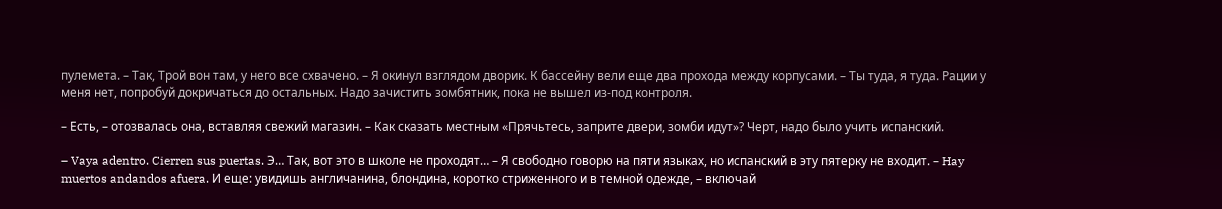пулемета. – Так, Трой вон там, у него все схвачено. – Я окинул взглядом дворик. К бассейну вели еще два прохода между корпусами. – Ты туда, я туда. Рации у меня нет, попробуй докричаться до остальных. Надо зачистить зомбятник, пока не вышел из-под контроля.

– Есть, – отозвалась она, вставляя свежий магазин. – Как сказать местным «Прячьтесь, заприте двери, зомби идут»? Черт, надо было учить испанский.

– Vaya adentro. Cierren sus puertas. Э… Так, вот это в школе не проходят… – Я свободно говорю на пяти языках, но испанский в эту пятерку не входит. – Hay muertos andandos afuera. И еще: увидишь англичанина, блондина, коротко стриженного и в темной одежде, – включай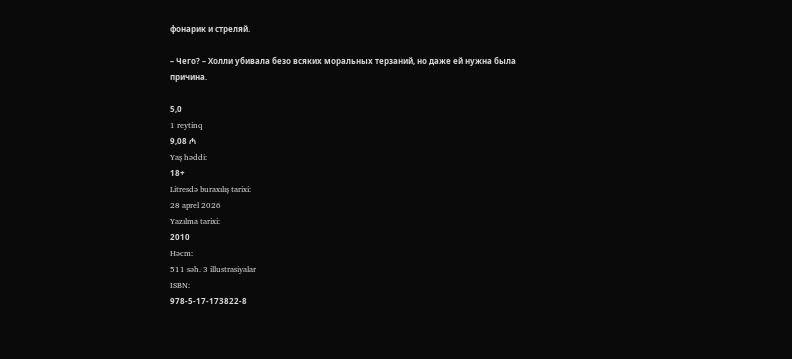фонарик и стреляй.

– Чего? – Холли убивала безо всяких моральных терзаний, но даже ей нужна была причина.

5,0
1 reytinq
9,08 ₼
Yaş həddi:
18+
Litresdə buraxılış tarixi:
28 aprel 2026
Yazılma tarixi:
2010
Həcm:
511 səh. 3 illustrasiyalar
ISBN:
978-5-17-173822-8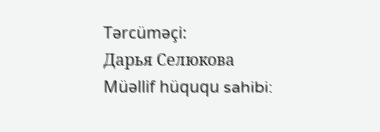Tərcüməçi:
Дарья Селюкова
Müəllif hüququ sahibi: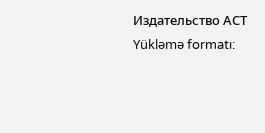Издательство АСТ
Yükləmə formatı: